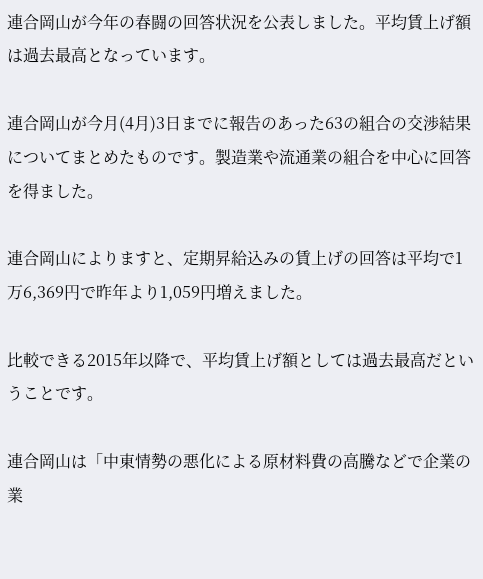連合岡山が今年の春闘の回答状況を公表しました。平均賃上げ額は過去最高となっています。

連合岡山が今月(4月)3日までに報告のあった63の組合の交渉結果についてまとめたものです。製造業や流通業の組合を中心に回答を得ました。

連合岡山によりますと、定期昇給込みの賃上げの回答は平均で1万6,369円で昨年より1,059円増えました。

比較できる2015年以降で、平均賃上げ額としては過去最高だということです。

連合岡山は「中東情勢の悪化による原材料費の高騰などで企業の業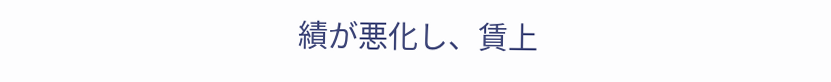績が悪化し、賃上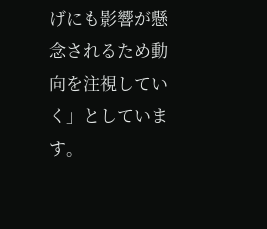げにも影響が懸念されるため動向を注視していく」としています。